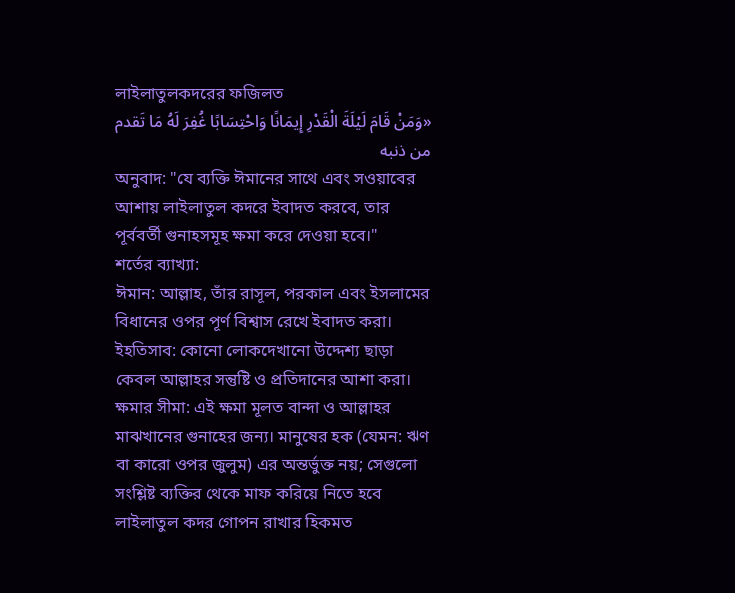লাইলাতুলকদরের ফজিলত
«وَمَنْ قَامَ لَيْلَةَ الْقَدْرِ إِيمَانًا وَاحْتِسَابًا غُفِرَ لَهُ مَا تَقدم من ذنبه
অনুবাদ: "যে ব্যক্তি ঈমানের সাথে এবং সওয়াবের আশায় লাইলাতুল কদরে ইবাদত করবে, তার পূর্ববর্তী গুনাহসমূহ ক্ষমা করে দেওয়া হবে।"
শর্তের ব্যাখ্যা:
ঈমান: আল্লাহ, তাঁর রাসূল, পরকাল এবং ইসলামের বিধানের ওপর পূর্ণ বিশ্বাস রেখে ইবাদত করা।
ইহতিসাব: কোনো লোকদেখানো উদ্দেশ্য ছাড়া কেবল আল্লাহর সন্তুষ্টি ও প্রতিদানের আশা করা।
ক্ষমার সীমা: এই ক্ষমা মূলত বান্দা ও আল্লাহর মাঝখানের গুনাহের জন্য। মানুষের হক (যেমন: ঋণ বা কারো ওপর জুলুম) এর অন্তর্ভুক্ত নয়; সেগুলো সংশ্লিষ্ট ব্যক্তির থেকে মাফ করিয়ে নিতে হবে
লাইলাতুল কদর গোপন রাখার হিকমত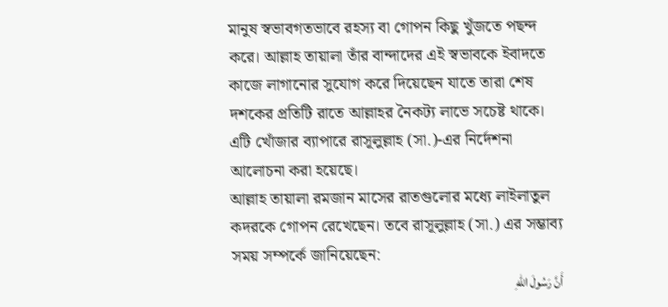মানুষ স্বভাবগতভাবে রহস্য বা গোপন কিছু খুঁজতে পছন্দ করে। আল্লাহ তায়ালা তাঁর বান্দাদের এই স্বভাবকে ইবাদতে কাজে লাগানোর সুযোগ করে দিয়েছেন যাতে তারা শেষ দশকের প্রতিটি রাতে আল্লাহর নৈকট্য লাভে সচেষ্ট থাকে।
এটি খোঁজার ব্যাপারে রাসূলুল্লাহ (সা.)-এর নির্দেশনা আলোচনা করা হয়েছে।
আল্লাহ তায়ালা রমজান মাসের রাতগুলোর মধ্যে লাইলাতুল কদরকে গোপন রেখেছেন। তবে রাসূলুল্লাহ (সা.) এর সম্ভাব্য সময় সম্পর্কে জানিয়েছেন:
أَنَّ رَسُولَ اللهِ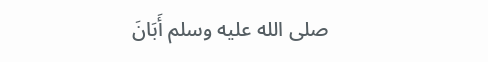صلى الله عليه وسلم أَبَانَ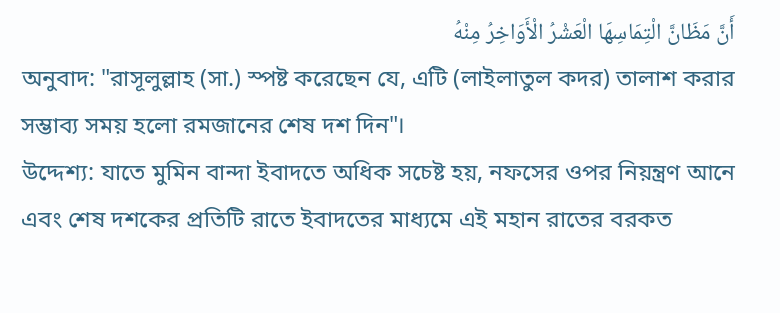أَنَّ مَظَانَّ الْتِمَاسِهَا الْعَشْرُ الْأَوَاخِرُ مِنْهُ
অনুবাদ: "রাসূলুল্লাহ (সা.) স্পষ্ট করেছেন যে, এটি (লাইলাতুল কদর) তালাশ করার সম্ভাব্য সময় হলো রমজানের শেষ দশ দিন"।
উদ্দেশ্য: যাতে মুমিন বান্দা ইবাদতে অধিক সচেষ্ট হয়, নফসের ওপর নিয়ন্ত্রণ আনে এবং শেষ দশকের প্রতিটি রাতে ইবাদতের মাধ্যমে এই মহান রাতের বরকত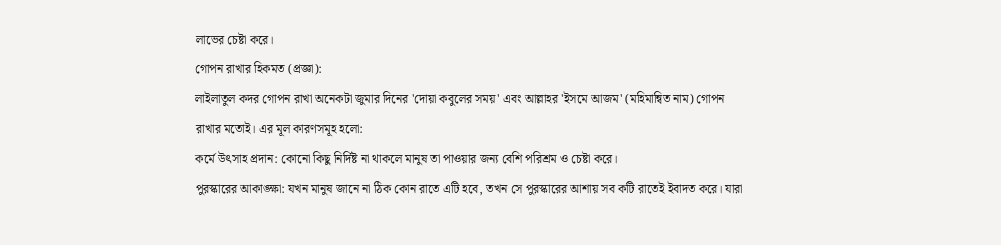লাভের চেষ্টা করে।
গোপন রাখার হিকমত (প্রজ্ঞা):
লাইলাতুল কদর গোপন রাখা অনেকটা জুমার দিনের 'দোয়া কবুলের সময়' এবং আল্লাহর 'ইসমে আজম' (মহিমান্বিত নাম) গোপন রাখার মতোই। এর মূল কারণসমূহ হলো:
কর্মে উৎসাহ প্রদান: কোনো কিছু নির্দিষ্ট না থাকলে মানুষ তা পাওয়ার জন্য বেশি পরিশ্রম ও চেষ্টা করে।
পুরস্কারের আকাঙ্ক্ষা: যখন মানুষ জানে না ঠিক কোন রাতে এটি হবে, তখন সে পুরস্কারের আশায় সব কটি রাতেই ইবাদত করে। যারা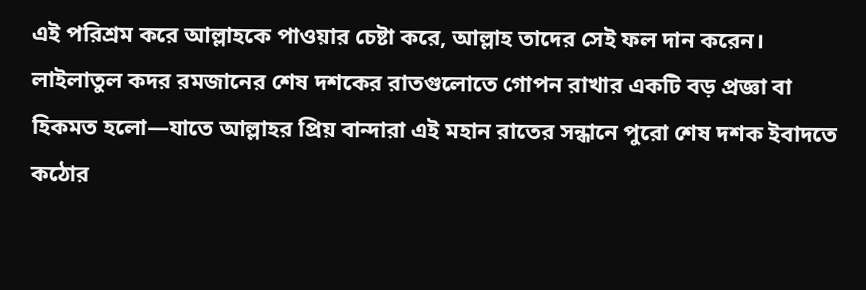এই পরিশ্রম করে আল্লাহকে পাওয়ার চেষ্টা করে, আল্লাহ তাদের সেই ফল দান করেন।
লাইলাতুল কদর রমজানের শেষ দশকের রাতগুলোতে গোপন রাখার একটি বড় প্রজ্ঞা বা হিকমত হলো—যাতে আল্লাহর প্রিয় বান্দারা এই মহান রাতের সন্ধানে পুরো শেষ দশক ইবাদতে কঠোর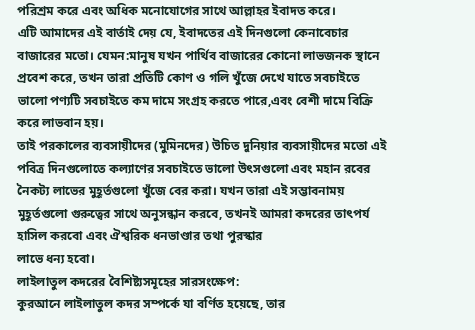পরিশ্রম করে এবং অধিক মনোযোগের সাথে আল্লাহর ইবাদত করে।
এটি আমাদের এই বার্তাই দেয় যে, ইবাদতের এই দিনগুলো কেনাবেচার বাজারের মতো। যেমন:মানুষ যখন পার্থিব বাজারের কোনো লাভজনক স্থানে প্রবেশ করে, তখন তারা প্রতিটি কোণ ও গলি খুঁজে দেখে যাতে সবচাইতে ভালো পণ্যটি সবচাইতে কম দামে সংগ্রহ করতে পারে,এবং বেশী দামে বিক্রি করে লাভবান হয়।
তাই পরকালের ব্যবসায়ীদের (মুমিনদের) উচিত দুনিয়ার ব্যবসায়ীদের মতো এই পবিত্র দিনগুলোতে কল্যাণের সবচাইতে ভালো উৎসগুলো এবং মহান রবের নৈকট্য লাভের মুহূর্তগুলো খুঁজে বের করা। যখন তারা এই সম্ভাবনাময় মুহূর্তগুলো গুরুত্বের সাথে অনুসন্ধান করবে, তখনই আমরা কদরের তাৎপর্য হাসিল করবো এবং ঐশ্বরিক ধনভাণ্ডার তথা পুরস্কার
লাভে ধন্য হবো।
লাইলাতুল কদরের বৈশিষ্ট্যসমূহের সারসংক্ষেপ:
কুরআনে লাইলাতুল কদর সম্পর্কে যা বর্ণিত হয়েছে, তার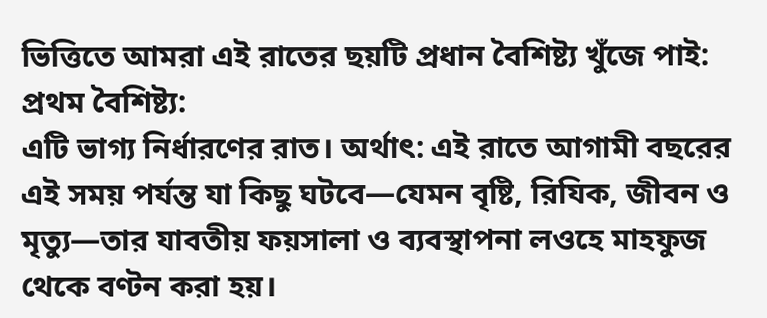ভিত্তিতে আমরা এই রাতের ছয়টি প্রধান বৈশিষ্ট্য খুঁজে পাই:
প্রথম বৈশিষ্ট্য:
এটি ভাগ্য নির্ধারণের রাত। অর্থাৎ: এই রাতে আগামী বছরের এই সময় পর্যন্ত যা কিছু ঘটবে—যেমন বৃষ্টি, রিযিক, জীবন ও মৃত্যু—তার যাবতীয় ফয়সালা ও ব্যবস্থাপনা লওহে মাহফুজ থেকে বণ্টন করা হয়।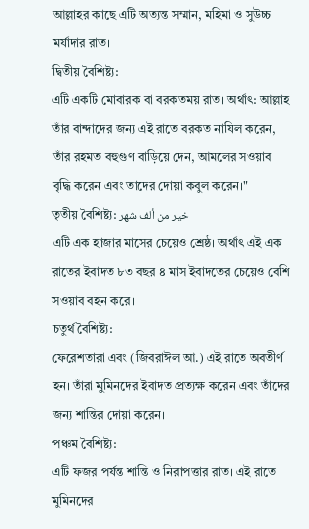আল্লাহর কাছে এটি অত্যন্ত সম্মান, মহিমা ও সুউচ্চ মর্যাদার রাত।
দ্বিতীয় বৈশিষ্ট্য:
এটি একটি মোবারক বা বরকতময় রাত। অর্থাৎ: আল্লাহ তাঁর বান্দাদের জন্য এই রাতে বরকত নাযিল করেন, তাঁর রহমত বহুগুণ বাড়িয়ে দেন, আমলের সওয়াব বৃদ্ধি করেন এবং তাদের দোয়া কবুল করেন।"
তৃতীয় বৈশিষ্ট্য: خير من ألف شهر
এটি এক হাজার মাসের চেয়েও শ্রেষ্ঠ। অর্থাৎ এই এক রাতের ইবাদত ৮৩ বছর ৪ মাস ইবাদতের চেয়েও বেশি সওয়াব বহন করে।
চতুর্থ বৈশিষ্ট্য:
ফেরেশতারা এবং (জিবরাঈল আ.) এই রাতে অবতীর্ণ হন। তাঁরা মুমিনদের ইবাদত প্রত্যক্ষ করেন এবং তাঁদের জন্য শান্তির দোয়া করেন।
পঞ্চম বৈশিষ্ট্য:
এটি ফজর পর্যন্ত শান্তি ও নিরাপত্তার রাত। এই রাতে মুমিনদের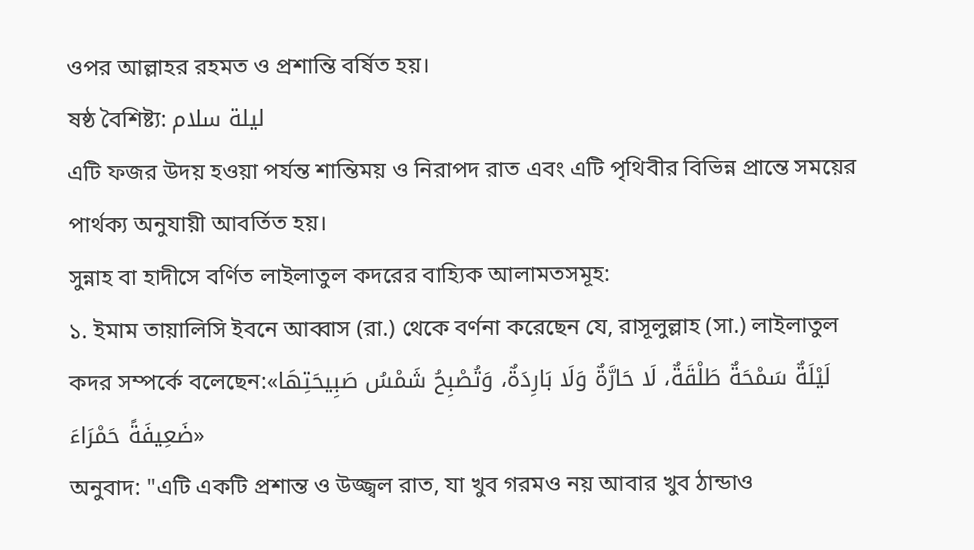ওপর আল্লাহর রহমত ও প্রশান্তি বর্ষিত হয়।
ষষ্ঠ বৈশিষ্ট্য: ليلة سلام
এটি ফজর উদয় হওয়া পর্যন্ত শান্তিময় ও নিরাপদ রাত এবং এটি পৃথিবীর বিভিন্ন প্রান্তে সময়ের পার্থক্য অনুযায়ী আবর্তিত হয়।
সুন্নাহ বা হাদীসে বর্ণিত লাইলাতুল কদরের বাহ্যিক আলামতসমূহ:
১. ইমাম তায়ালিসি ইবনে আব্বাস (রা.) থেকে বর্ণনা করেছেন যে, রাসূলুল্লাহ (সা.) লাইলাতুল কদর সম্পর্কে বলেছেন:«لَيْلَةٌ سَمْحَةٌ طَلْقَةٌ، لَا حَارَّةٌ وَلَا بَارِدَةٌ، وَتُصْبِحُ شَمْسُ صَبِيحَتِهَا ضَعِيفَةً حَمْرَاءَ»
অনুবাদ: "এটি একটি প্রশান্ত ও উজ্জ্বল রাত, যা খুব গরমও নয় আবার খুব ঠান্ডাও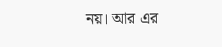নয়। আর এর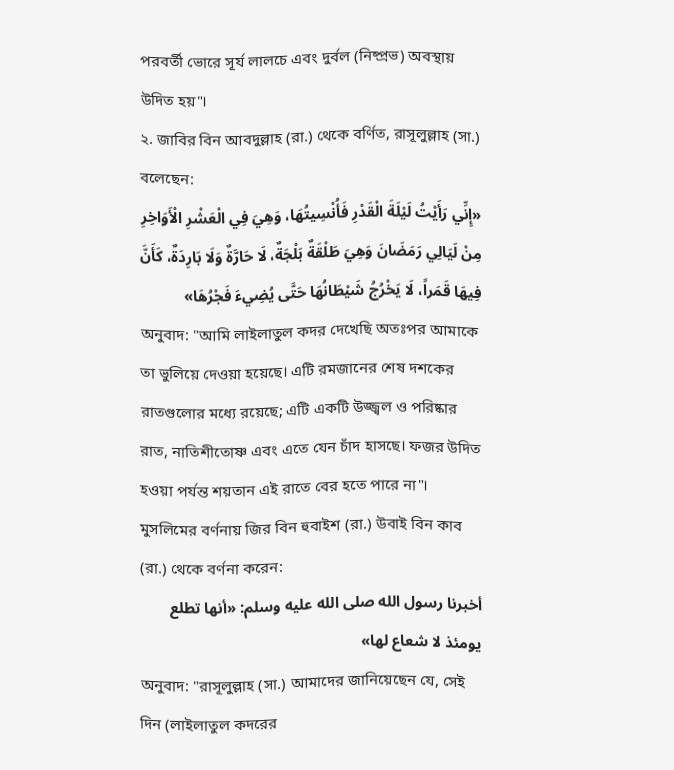পরবর্তী ভোরে সূর্য লালচে এবং দুর্বল (নিষ্প্রভ) অবস্থায় উদিত হয়"।
২. জাবির বিন আবদুল্লাহ (রা.) থেকে বর্ণিত, রাসূলুল্লাহ (সা.) বলেছেন:
«إِنِّي رَأَيْتُ لَيْلَةَ الْقَدْرِ فَأُنْسِيتُهَا، وَهِيَ فِي الْعَشْرِ الْأَوَاخِرِ مِنْ لَيَالِي رَمَضَانَ وَهِيَ طَلْقَةٌ بَلْجَةٌ، لَا حَارَّةٌ وَلَا بَارِدَةٌ، كَأَنَّ فِيهَا قَمَراً، لَا يَخْرُجُ شَيْطَانُهَا حَتَّى يُضِيءَ فَجْرُهَا»
অনুবাদ: "আমি লাইলাতুল কদর দেখেছি অতঃপর আমাকে তা ভুলিয়ে দেওয়া হয়েছে। এটি রমজানের শেষ দশকের রাতগুলোর মধ্যে রয়েছে; এটি একটি উজ্জ্বল ও পরিষ্কার রাত, নাতিশীতোষ্ণ এবং এতে যেন চাঁদ হাসছে। ফজর উদিত হওয়া পর্যন্ত শয়তান এই রাতে বের হতে পারে না"।
মুসলিমের বর্ণনায় জির বিন হুবাইশ (রা.) উবাই বিন কাব (রা.) থেকে বর্ণনা করেন:
أخبرنا رسول الله صلى الله عليه وسلم: «أنها تطلع يومئذ لا شعاع لها»
অনুবাদ: "রাসূলুল্লাহ (সা.) আমাদের জানিয়েছেন যে, সেই দিন (লাইলাতুল কদরের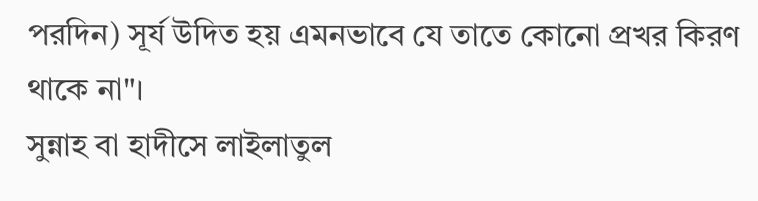পরদিন) সূর্য উদিত হয় এমনভাবে যে তাতে কোনো প্রখর কিরণ থাকে না"।
সুন্নাহ বা হাদীসে লাইলাতুল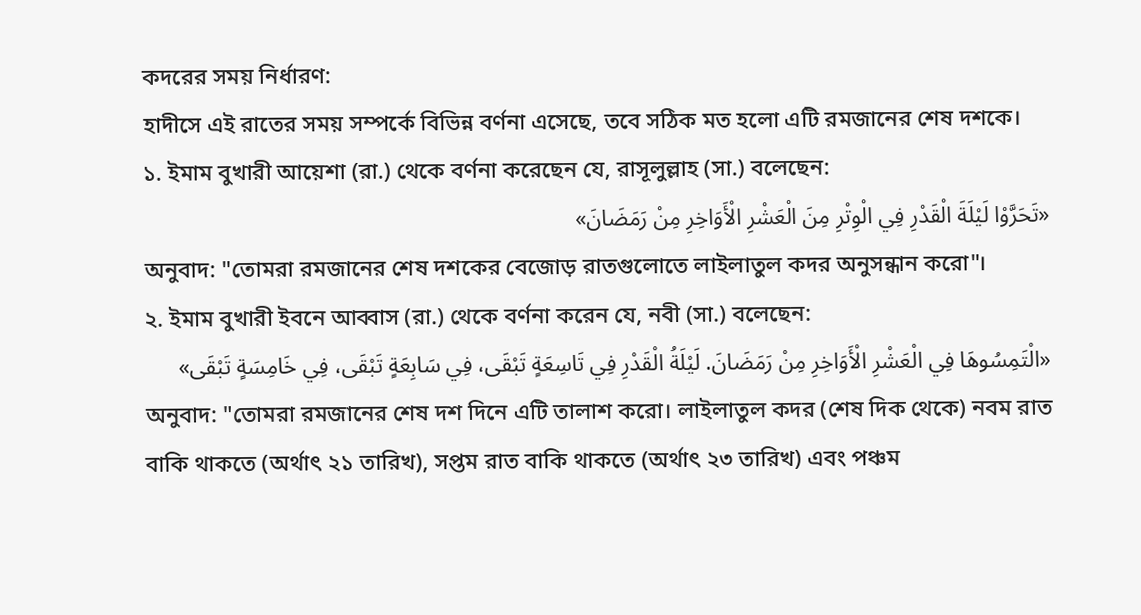কদরের সময় নির্ধারণ:
হাদীসে এই রাতের সময় সম্পর্কে বিভিন্ন বর্ণনা এসেছে, তবে সঠিক মত হলো এটি রমজানের শেষ দশকে।
১. ইমাম বুখারী আয়েশা (রা.) থেকে বর্ণনা করেছেন যে, রাসূলুল্লাহ (সা.) বলেছেন:
«تَحَرَّوْا لَيْلَةَ الْقَدْرِ فِي الْوِتْرِ مِنَ الْعَشْرِ الْأَوَاخِرِ مِنْ رَمَضَانَ»
অনুবাদ: "তোমরা রমজানের শেষ দশকের বেজোড় রাতগুলোতে লাইলাতুল কদর অনুসন্ধান করো"।
২. ইমাম বুখারী ইবনে আব্বাস (রা.) থেকে বর্ণনা করেন যে, নবী (সা.) বলেছেন:
«الْتَمِسُوهَا فِي الْعَشْرِ الْأَوَاخِرِ مِنْ رَمَضَانَ. لَيْلَةُ الْقَدْرِ فِي تَاسِعَةٍ تَبْقَى، فِي سَابِعَةٍ تَبْقَى، فِي خَامِسَةٍ تَبْقَى»
অনুবাদ: "তোমরা রমজানের শেষ দশ দিনে এটি তালাশ করো। লাইলাতুল কদর (শেষ দিক থেকে) নবম রাত বাকি থাকতে (অর্থাৎ ২১ তারিখ), সপ্তম রাত বাকি থাকতে (অর্থাৎ ২৩ তারিখ) এবং পঞ্চম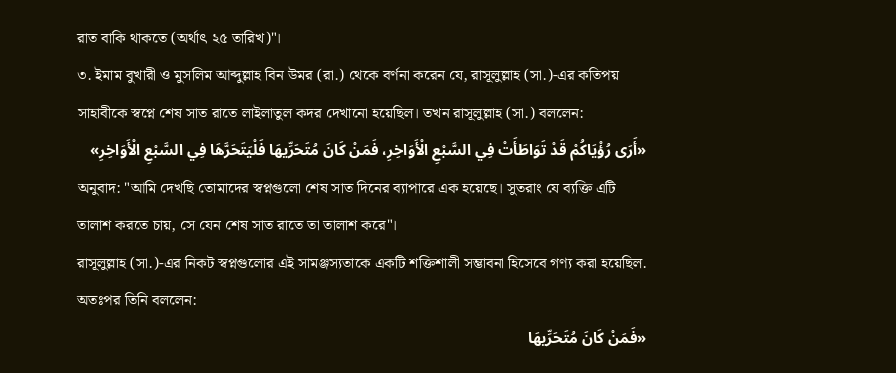রাত বাকি থাকতে (অর্থাৎ ২৫ তারিখ)"।
৩. ইমাম বুখারী ও মুসলিম আব্দুল্লাহ বিন উমর (রা.) থেকে বর্ণনা করেন যে, রাসূলুল্লাহ (সা.)-এর কতিপয় সাহাবীকে স্বপ্নে শেষ সাত রাতে লাইলাতুল কদর দেখানো হয়েছিল। তখন রাসূলুল্লাহ (সা.) বললেন:
«أَرَى رُؤْيَاكُمْ قَدْ تَوَاطَأَتْ فِي السَّبْعِ الْأَوَاخِرِ، فَمَنْ كَانَ مُتَحَرِّيهَا فَلْيَتَحَرَّهَا فِي السَّبْعِ الْأَوَاخِرِ»
অনুবাদ: "আমি দেখছি তোমাদের স্বপ্নগুলো শেষ সাত দিনের ব্যাপারে এক হয়েছে। সুতরাং যে ব্যক্তি এটি তালাশ করতে চায়, সে যেন শেষ সাত রাতে তা তালাশ করে"।
রাসূলুল্লাহ (সা.)-এর নিকট স্বপ্নগুলোর এই সামঞ্জস্যতাকে একটি শক্তিশালী সম্ভাবনা হিসেবে গণ্য করা হয়েছিল. অতঃপর তিনি বললেন:
«فَمَنْ كَانَ مُتَحَرِّيهَا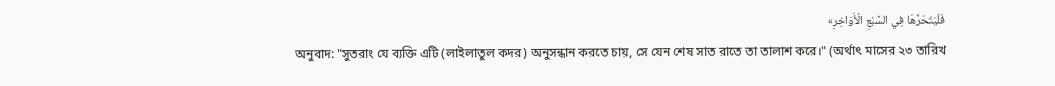فَلْيَتَحَرَّهَا فِي السَّبْعِ الْأَوَاخِرِ»
অনুবাদ: "সুতরাং যে ব্যক্তি এটি (লাইলাতুল কদর) অনুসন্ধান করতে চায়, সে যেন শেষ সাত রাতে তা তালাশ করে।" (অর্থাৎ মাসের ২৩ তারিখ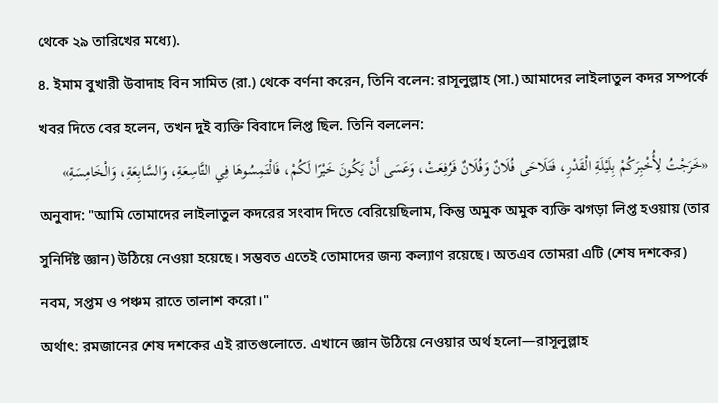থেকে ২৯ তারিখের মধ্যে).
৪. ইমাম বুখারী উবাদাহ বিন সামিত (রা.) থেকে বর্ণনা করেন, তিনি বলেন: রাসূলুল্লাহ (সা.) আমাদের লাইলাতুল কদর সম্পর্কে খবর দিতে বের হলেন, তখন দুই ব্যক্তি বিবাদে লিপ্ত ছিল. তিনি বললেন:
«خَرَجْتُ لِأُخْبِرَكُمْ بِلَيْلَةِ الْقَدْرِ، فَتَلَاحَى فُلَانٌ وَفُلَانٌ فَرُفِعَتْ، وَعَسَى أَنْ يَكُونَ خَيْرًا لَكُمْ، فَالْتَمِسُوهَا فِي التَّاسِعَةِ، وَالسَّابِعَةِ، وَالْخَامِسَةِ»
অনুবাদ: "আমি তোমাদের লাইলাতুল কদরের সংবাদ দিতে বেরিয়েছিলাম, কিন্তু অমুক অমুক ব্যক্তি ঝগড়া লিপ্ত হওয়ায় (তার সুনির্দিষ্ট জ্ঞান) উঠিয়ে নেওয়া হয়েছে। সম্ভবত এতেই তোমাদের জন্য কল্যাণ রয়েছে। অতএব তোমরা এটি (শেষ দশকের) নবম, সপ্তম ও পঞ্চম রাতে তালাশ করো।"
অর্থাৎ: রমজানের শেষ দশকের এই রাতগুলোতে. এখানে জ্ঞান উঠিয়ে নেওয়ার অর্থ হলো—রাসূলুল্লাহ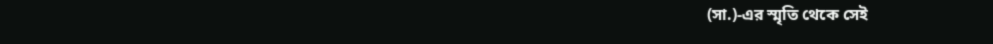(সা.)-এর স্মৃতি থেকে সেই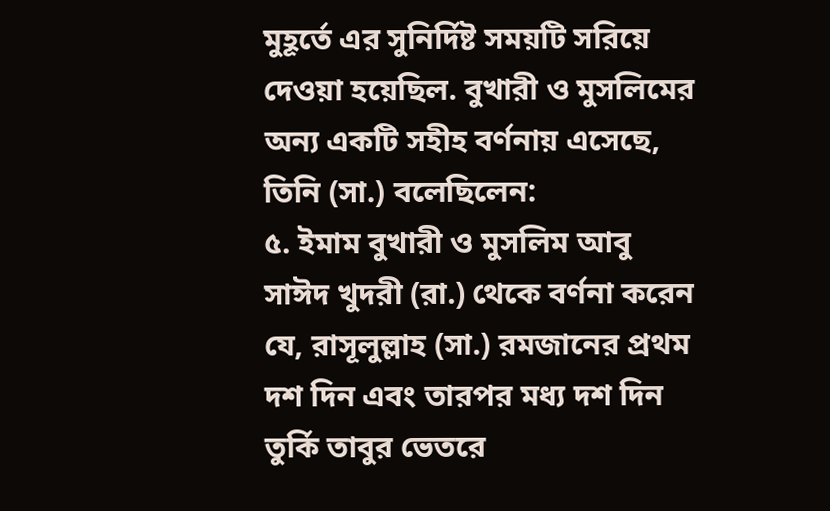মুহূর্তে এর সুনির্দিষ্ট সময়টি সরিয়ে দেওয়া হয়েছিল. বুখারী ও মুসলিমের অন্য একটি সহীহ বর্ণনায় এসেছে, তিনি (সা.) বলেছিলেন:
৫. ইমাম বুখারী ও মুসলিম আবু সাঈদ খুদরী (রা.) থেকে বর্ণনা করেন যে, রাসূলুল্লাহ (সা.) রমজানের প্রথম দশ দিন এবং তারপর মধ্য দশ দিন তুর্কি তাবুর ভেতরে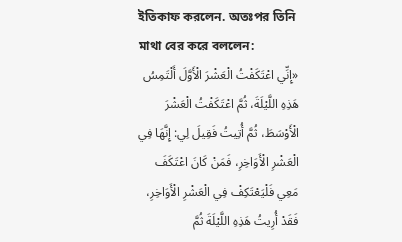ইতিকাফ করলেন. অতঃপর তিনি মাথা বের করে বললেন:
«إِنِّي اعْتَكَفْتُ الْعَشْرَ الْأَوَّلَ أَلْتَمِسُ هَذِهِ اللَّيْلَةَ، ثُمَّ اعْتَكَفْتُ الْعَشْرَ الْأَوْسَطَ، ثُمَّ أُتِيتُ فَقِيلَ لِي: إِنَّهَا فِي الْعَشْرِ الْأَوَاخِرِ، فَمَنْ كَانَ اعْتَكَفَ مَعِي فَلْيَعْتَكِفْ فِي الْعَشْرِ الْأَوَاخِرِ، فَقَدْ أُرِيتُ هَذِهِ اللَّيْلَةَ ثُمَّ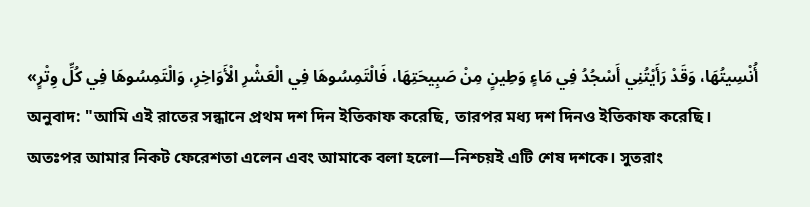أُنْسِيتُهَا، وَقَدْ رَأَيْتُنِي أَسْجُدُ فِي مَاءٍ وَطِينٍ مِنْ صَبِيحَتِهَا، فَالْتَمِسُوهَا فِي الْعَشْرِ الْأَوَاخِرِ، وَالْتَمِسُوهَا فِي كُلِّ وِتْرٍ»
অনুবাদ: "আমি এই রাতের সন্ধানে প্রথম দশ দিন ইতিকাফ করেছি, তারপর মধ্য দশ দিনও ইতিকাফ করেছি। অতঃপর আমার নিকট ফেরেশতা এলেন এবং আমাকে বলা হলো—নিশ্চয়ই এটি শেষ দশকে। সুতরাং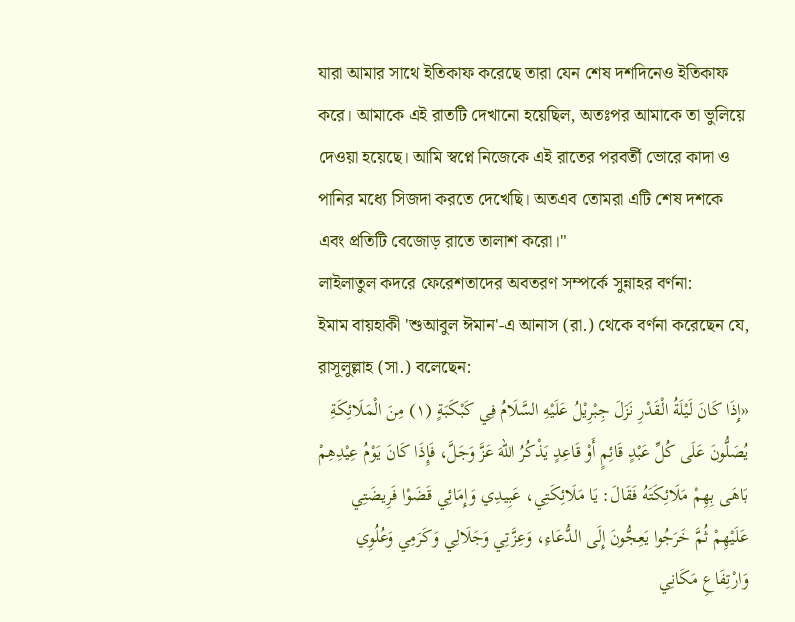যারা আমার সাথে ইতিকাফ করেছে তারা যেন শেষ দশদিনেও ইতিকাফ করে। আমাকে এই রাতটি দেখানো হয়েছিল, অতঃপর আমাকে তা ভুলিয়ে দেওয়া হয়েছে। আমি স্বপ্নে নিজেকে এই রাতের পরবর্তী ভোরে কাদা ও পানির মধ্যে সিজদা করতে দেখেছি। অতএব তোমরা এটি শেষ দশকে এবং প্রতিটি বেজোড় রাতে তালাশ করো।"
লাইলাতুল কদরে ফেরেশতাদের অবতরণ সম্পর্কে সুন্নাহর বর্ণনা:
ইমাম বায়হাকী 'শুআবুল ঈমান'-এ আনাস (রা.) থেকে বর্ণনা করেছেন যে, রাসূলুল্লাহ (সা.) বলেছেন:
«إِذَا كَانَ لَيْلَةُ الْقَدْرِ نَزَلَ جِبْرِيْلُ عَلَيْهِ السَّلَامُ فِي كَبْكَبَةٍ (١) مِنَ الْمَلَائِكَةِ يُصَلُّونَ عَلَى كُلِّ عَبْدٍ قَائِمٍ أَوْ قَاعِدٍ يَذْكُرُ اللهَ عَزَّ وَجَلَّ، فَإِذَا كَانَ يَوْمُ عِيْدِهِمْ بَاهَى بِهِمْ مَلَائِكَتَهُ فَقَالَ: يَا مَلَائِكَتِي، عَبِيدِي وَإِمَائِي قَضَوْا فَرِيضَتِي عَلَيْهِمْ ثُمَّ خَرَجُوا يَعِجُّونَ إِلَى الدُّعَاءِ، وَعِزَّتِي وَجَلَالِي وَكَرَمِي وَعُلُوِي وَارْتِفَاعِ مَكَانِي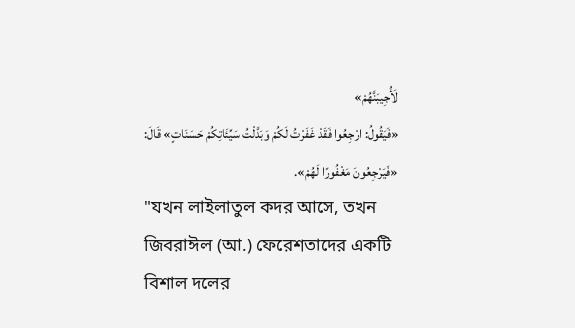لَأُجِيبَنَّهُمْ»
«فَيَقُولُ: ارْجِعُوا فَقَدْ غَفَرْتُ لَكُمْ وَبَدَّلْتُ سَيِّئَاتِكُمْ حَسَنَاتٍ» قَالَ: «فَيَرْجِعُونَ مَغْفُورًا لَهُمْ».
"যখন লাইলাতুল কদর আসে, তখন জিবরাঈল (আ.) ফেরেশতাদের একটি বিশাল দলের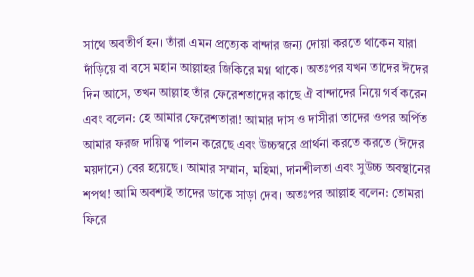সাথে অবতীর্ণ হন। তাঁরা এমন প্রত্যেক বান্দার জন্য দোয়া করতে থাকেন যারা দাঁড়িয়ে বা বসে মহান আল্লাহর জিকিরে মগ্ন থাকে। অতঃপর যখন তাদের ঈদের দিন আসে, তখন আল্লাহ তাঁর ফেরেশতাদের কাছে ঐ বান্দাদের নিয়ে গর্ব করেন এবং বলেন: হে আমার ফেরেশতারা! আমার দাস ও দাসীরা তাদের ওপর অর্পিত আমার ফরজ দায়িত্ব পালন করেছে এবং উচ্চস্বরে প্রার্থনা করতে করতে (ঈদের ময়দানে) বের হয়েছে। আমার সম্মান, মহিমা, দানশীলতা এবং সুউচ্চ অবস্থানের শপথ! আমি অবশ্যই তাদের ডাকে সাড়া দেব। অতঃপর আল্লাহ বলেন: তোমরা ফিরে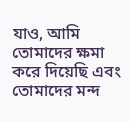যাও, আমি তোমাদের ক্ষমা করে দিয়েছি এবং তোমাদের মন্দ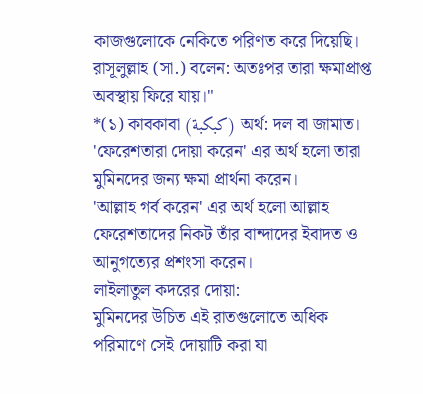কাজগুলোকে নেকিতে পরিণত করে দিয়েছি। রাসূলুল্লাহ (সা.) বলেন: অতঃপর তারা ক্ষমাপ্রাপ্ত অবস্থায় ফিরে যায়।"
*(১) কাবকাবা (كبكبة) অর্থ: দল বা জামাত।
'ফেরেশতারা দোয়া করেন' এর অর্থ হলো তারা মুমিনদের জন্য ক্ষমা প্রার্থনা করেন।
'আল্লাহ গর্ব করেন' এর অর্থ হলো আল্লাহ ফেরেশতাদের নিকট তাঁর বান্দাদের ইবাদত ও আনুগত্যের প্রশংসা করেন।
লাইলাতুল কদরের দোয়া:
মুমিনদের উচিত এই রাতগুলোতে অধিক পরিমাণে সেই দোয়াটি করা যা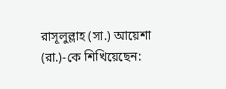রাসূলুল্লাহ (সা.) আয়েশা (রা.)-কে শিখিয়েছেন: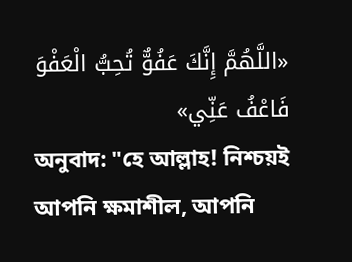«اللَّهُمَّ إِنَّكَ عَفُوٌّ تُحِبُّ الْعَفْوَ فَاعْفُ عَنِّي»
অনুবাদ: "হে আল্লাহ! নিশ্চয়ই আপনি ক্ষমাশীল, আপনি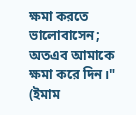ক্ষমা করতে ভালোবাসেন; অতএব আমাকে ক্ষমা করে দিন।"
(ইমাম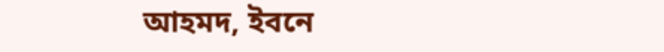আহমদ, ইবনে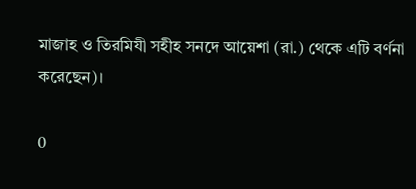মাজাহ ও তিরমিযী সহীহ সনদে আয়েশা (রা.) থেকে এটি বর্ণনা করেছেন)।

0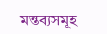মন্তব্যসমূহ